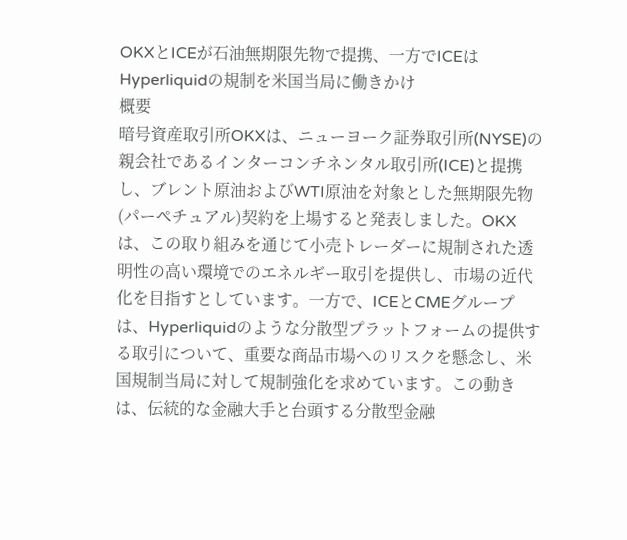OKXとICEが石油無期限先物で提携、一方でICEはHyperliquidの規制を米国当局に働きかけ
概要
暗号資産取引所OKXは、ニューヨーク証券取引所(NYSE)の親会社であるインターコンチネンタル取引所(ICE)と提携し、ブレント原油およびWTI原油を対象とした無期限先物(パーペチュアル)契約を上場すると発表しました。OKXは、この取り組みを通じて小売トレーダーに規制された透明性の高い環境でのエネルギー取引を提供し、市場の近代化を目指すとしています。一方で、ICEとCMEグループは、Hyperliquidのような分散型プラットフォームの提供する取引について、重要な商品市場へのリスクを懸念し、米国規制当局に対して規制強化を求めています。この動きは、伝統的な金融大手と台頭する分散型金融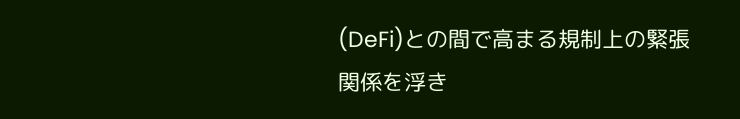(DeFi)との間で高まる規制上の緊張関係を浮き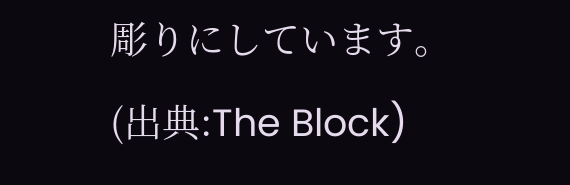彫りにしています。
(出典:The Block)